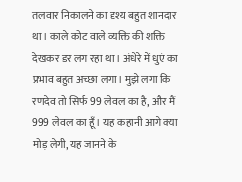तलवार निकालने का दृश्य बहुत शानदार था। काले कोट वाले व्यक्ति की शक्ति देखकर डर लग रहा था। अंधेरे में धुएं का प्रभाव बहुत अच्छा लगा। मुझे लगा कि रणदेव तो सिर्फ 99 लेवल का है, और मैं 999 लेवल का हूँ। यह कहानी आगे क्या मोड़ लेगी, यह जानने के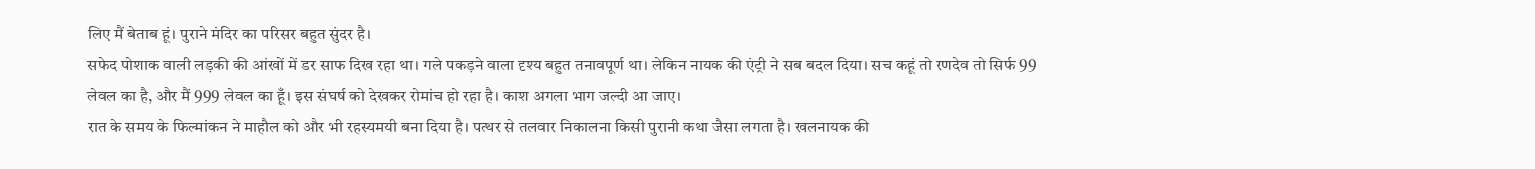लिए मैं बेताब हूं। पुराने मंदिर का परिसर बहुत सुंदर है।
सफेद पोशाक वाली लड़की की आंखों में डर साफ दिख रहा था। गले पकड़ने वाला दृश्य बहुत तनावपूर्ण था। लेकिन नायक की एंट्री ने सब बदल दिया। सच कहूं तो रणदेव तो सिर्फ 99 लेवल का है, और मैं 999 लेवल का हूँ। इस संघर्ष को देखकर रोमांच हो रहा है। काश अगला भाग जल्दी आ जाए।
रात के समय के फिल्मांकन ने माहौल को और भी रहस्यमयी बना दिया है। पत्थर से तलवार निकालना किसी पुरानी कथा जैसा लगता है। खलनायक की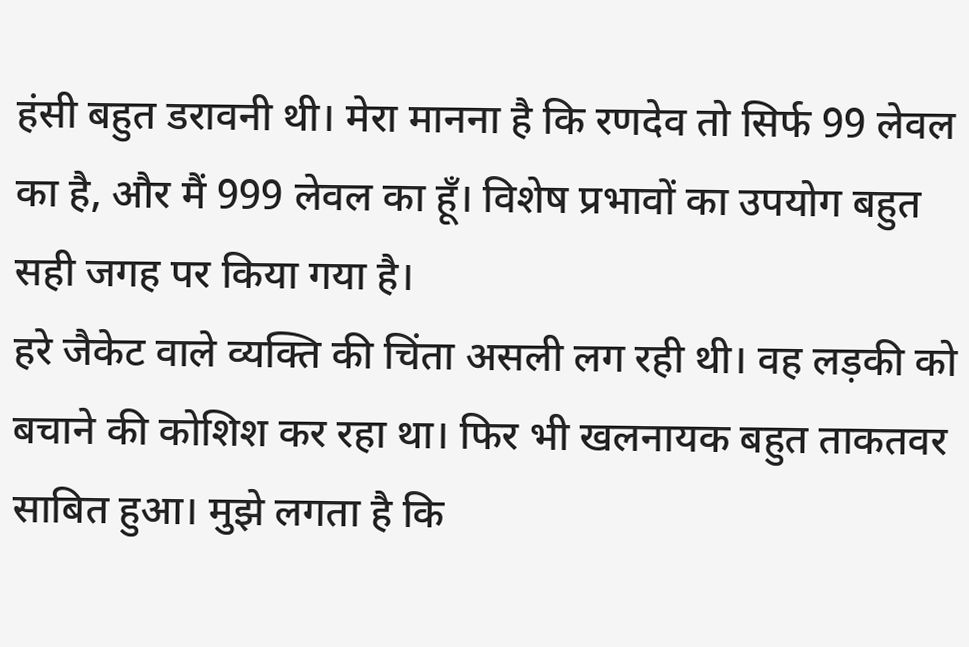हंसी बहुत डरावनी थी। मेरा मानना है कि रणदेव तो सिर्फ 99 लेवल का है, और मैं 999 लेवल का हूँ। विशेष प्रभावों का उपयोग बहुत सही जगह पर किया गया है।
हरे जैकेट वाले व्यक्ति की चिंता असली लग रही थी। वह लड़की को बचाने की कोशिश कर रहा था। फिर भी खलनायक बहुत ताकतवर साबित हुआ। मुझे लगता है कि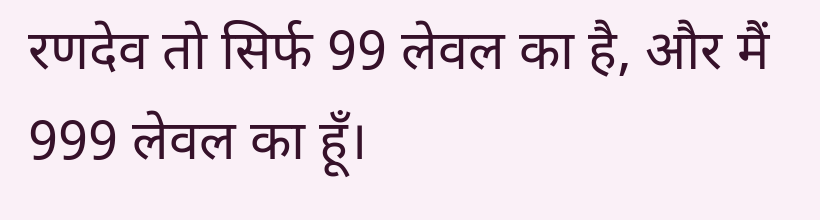रणदेव तो सिर्फ 99 लेवल का है, और मैं 999 लेवल का हूँ।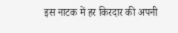इस नाटक में हर किरदार की अपनी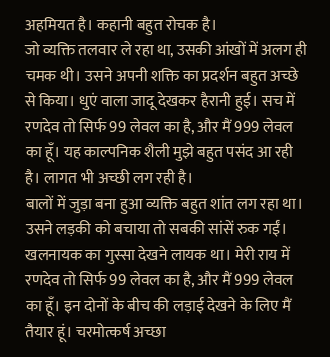अहमियत है। कहानी बहुत रोचक है।
जो व्यक्ति तलवार ले रहा था, उसकी आंखों में अलग ही चमक थी। उसने अपनी शक्ति का प्रदर्शन बहुत अच्छे से किया। धुएं वाला जादू देखकर हैरानी हुई। सच में रणदेव तो सिर्फ 99 लेवल का है, और मैं 999 लेवल का हूँ। यह काल्पनिक शैली मुझे बहुत पसंद आ रही है। लागत भी अच्छी लग रही है।
बालों में जुड़ा बना हुआ व्यक्ति बहुत शांत लग रहा था। उसने लड़की को बचाया तो सबकी सांसें रुक गईं। खलनायक का गुस्सा देखने लायक था। मेरी राय में रणदेव तो सिर्फ 99 लेवल का है, और मैं 999 लेवल का हूँ। इन दोनों के बीच की लड़ाई देखने के लिए मैं तैयार हूं। चरमोत्कर्ष अच्छा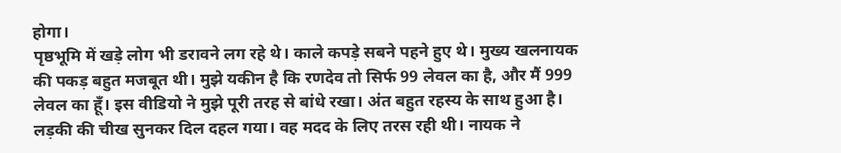होगा।
पृष्ठभूमि में खड़े लोग भी डरावने लग रहे थे। काले कपड़े सबने पहने हुए थे। मुख्य खलनायक की पकड़ बहुत मजबूत थी। मुझे यकीन है कि रणदेव तो सिर्फ 99 लेवल का है, और मैं 999 लेवल का हूँ। इस वीडियो ने मुझे पूरी तरह से बांधे रखा। अंत बहुत रहस्य के साथ हुआ है।
लड़की की चीख सुनकर दिल दहल गया। वह मदद के लिए तरस रही थी। नायक ने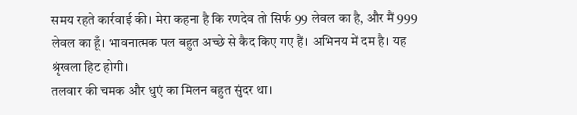समय रहते कार्रवाई की। मेरा कहना है कि रणदेव तो सिर्फ 99 लेवल का है, और मैं 999 लेवल का हूँ। भावनात्मक पल बहुत अच्छे से कैद किए गए हैं। अभिनय में दम है। यह श्रृंखला हिट होगी।
तलवार की चमक और धुएं का मिलन बहुत सुंदर था।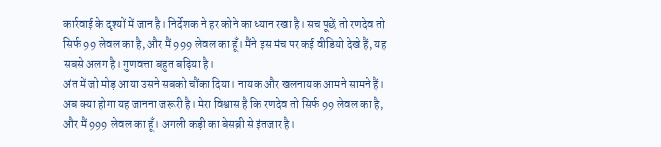कार्रवाई के दृश्यों में जान है। निर्देशक ने हर कोने का ध्यान रखा है। सच पूछें तो रणदेव तो सिर्फ 99 लेवल का है, और मैं 999 लेवल का हूँ। मैंने इस मंच पर कई वीडियो देखे हैं, यह सबसे अलग है। गुणवत्ता बहुत बढ़िया है।
अंत में जो मोड़ आया उसने सबको चौंका दिया। नायक और खलनायक आमने सामने हैं। अब क्या होगा यह जानना जरूरी है। मेरा विश्वास है कि रणदेव तो सिर्फ 99 लेवल का है, और मैं 999 लेवल का हूँ। अगली कड़ी का बेसब्री से इंतजार है।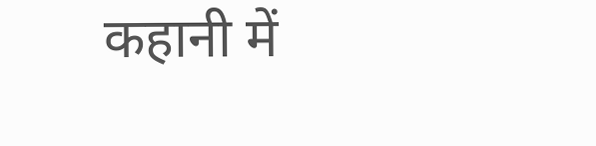कहानी में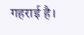गहराई है।